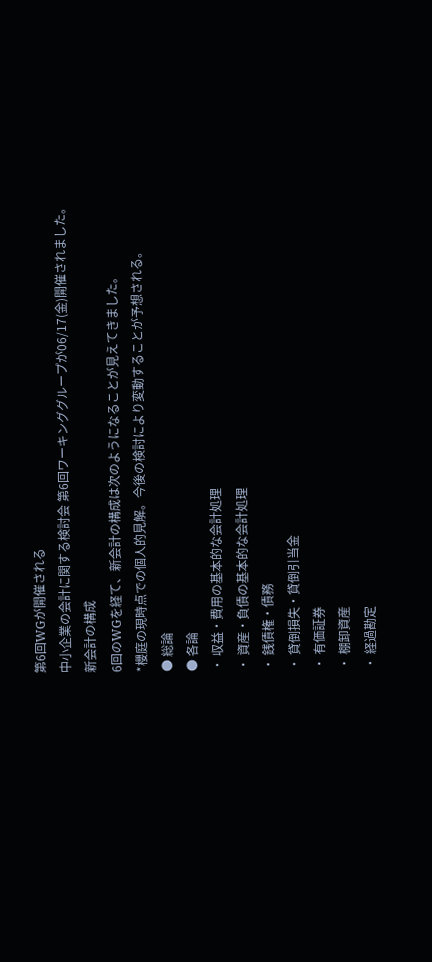第6回WGが開催される
中小企業の会計に関する検討会 第6回ワーキンググループが06/17(金)開催されました。
新会計の構成
6回のWGを経て、新会計の構成は次のようになることが見えてきました。
*櫻庭の現時点での個人的見解。今後の検討により変動することが予想される。
● 総論
● 各論
・ 収益・費用の基本的な会計処理
・ 資産・負債の基本的な会計処理
・ 銭債権・債務
・ 貸倒損失・貸倒引当金
・ 有価証券
・ 棚卸資産
・ 経過勘定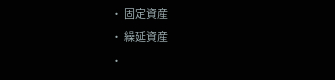・ 固定資産
・ 繰延資産
・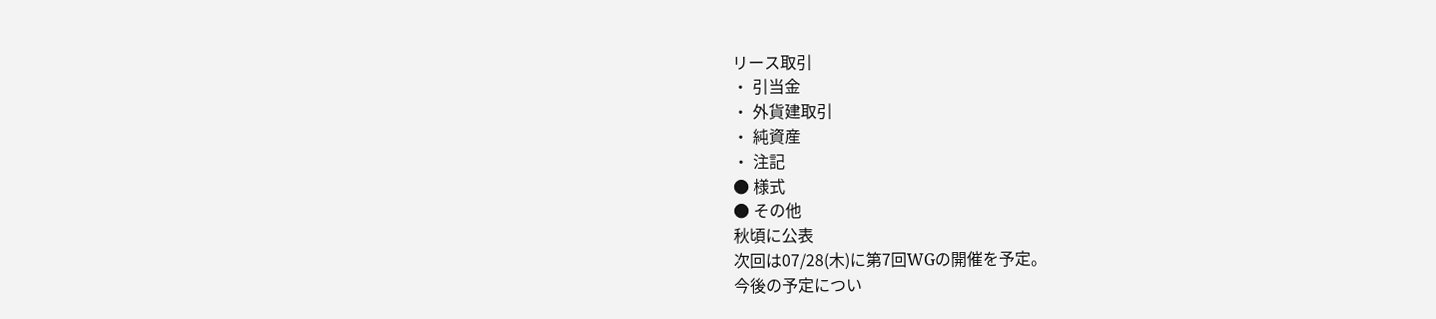リース取引
・ 引当金
・ 外貨建取引
・ 純資産
・ 注記
● 様式
● その他
秋頃に公表
次回は07/28(木)に第7回WGの開催を予定。
今後の予定につい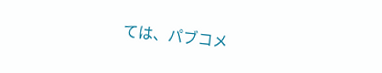ては、パブコメ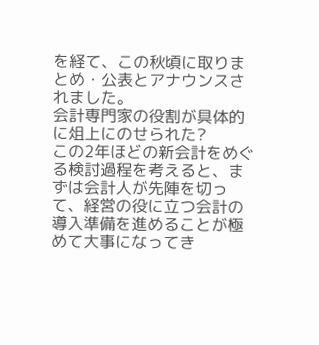を経て、この秋頃に取りまとめ・公表とアナウンスされました。
会計専門家の役割が具体的に俎上にのせられた?
この2年ほどの新会計をめぐる検討過程を考えると、まずは会計人が先陣を切って、経営の役に立つ会計の導入準備を進めることが極めて大事になってき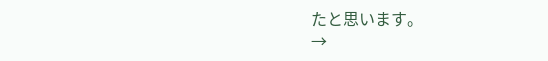たと思います。
→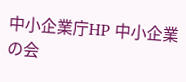中小企業庁HP 中小企業の会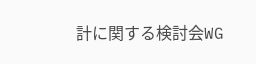計に関する検討会WG